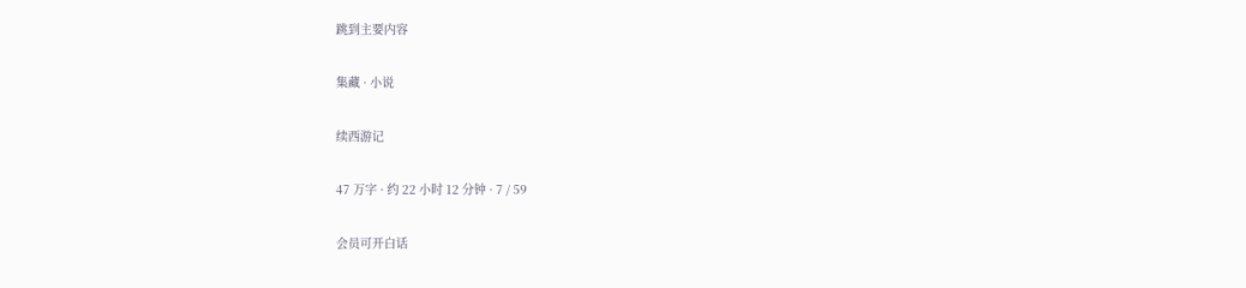跳到主要内容

集藏 · 小说

续西游记

47 万字 · 约 22 小时 12 分钟 · 7 / 59

会员可开白话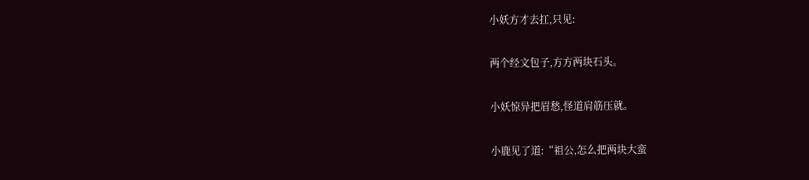小妖方才去扛,只见:

两个经文包子,方方两块石头。

小妖惊异把眉愁,怪道肩筋压就。

小鹿见了道:“祖公,怎么把两块大蛮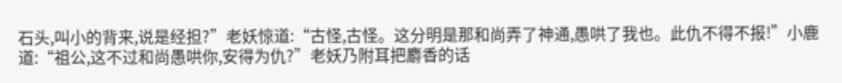石头,叫小的背来,说是经担?”老妖惊道:“古怪,古怪。这分明是那和尚弄了神通,愚哄了我也。此仇不得不报!”小鹿道:“祖公,这不过和尚愚哄你,安得为仇?”老妖乃附耳把麝香的话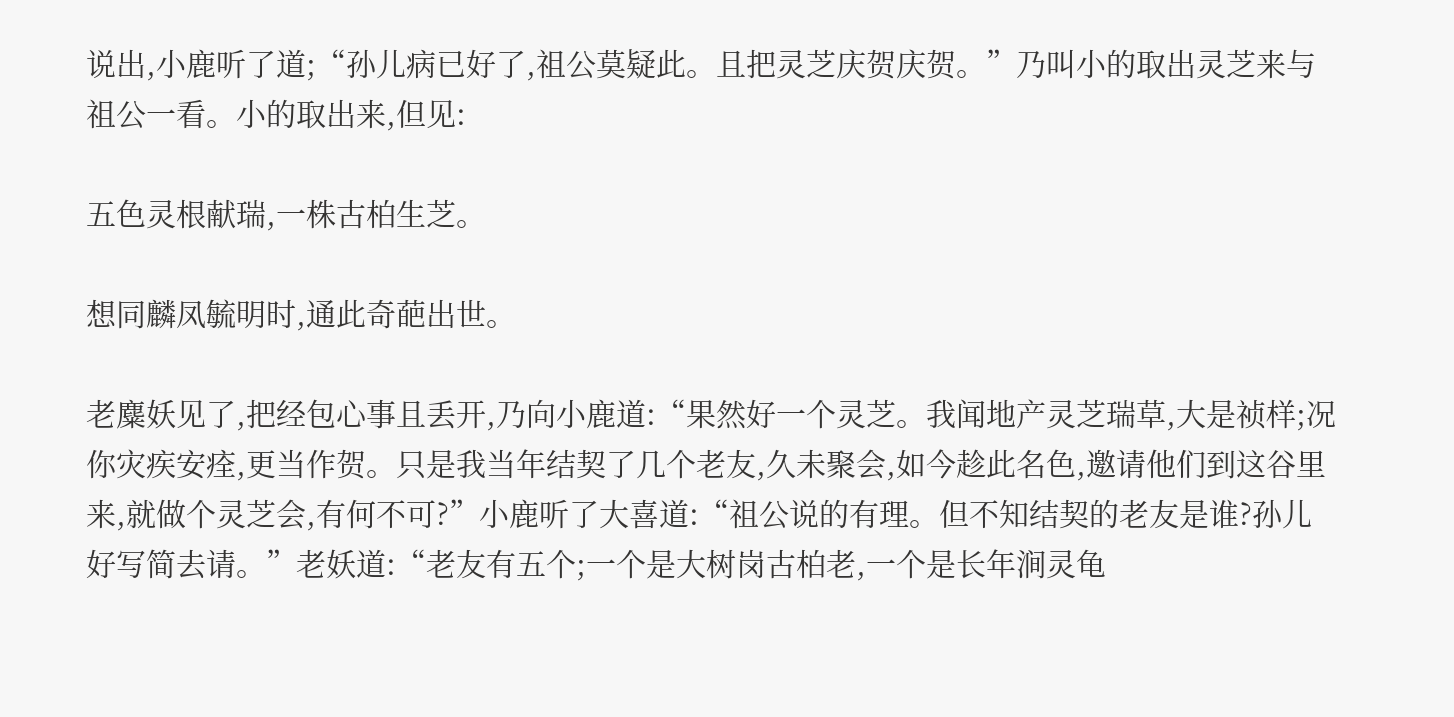说出,小鹿听了道;“孙儿病已好了,祖公莫疑此。且把灵芝庆贺庆贺。”乃叫小的取出灵芝来与祖公一看。小的取出来,但见:

五色灵根献瑞,一株古柏生芝。

想同麟凤毓明时,通此奇葩出世。

老麋妖见了,把经包心事且丢开,乃向小鹿道:“果然好一个灵芝。我闻地产灵芝瑞草,大是祯样;况你灾疾安痊,更当作贺。只是我当年结契了几个老友,久未聚会,如今趁此名色,邀请他们到这谷里来,就做个灵芝会,有何不可?”小鹿听了大喜道:“祖公说的有理。但不知结契的老友是谁?孙儿好写简去请。”老妖道:“老友有五个;一个是大树岗古柏老,一个是长年涧灵龟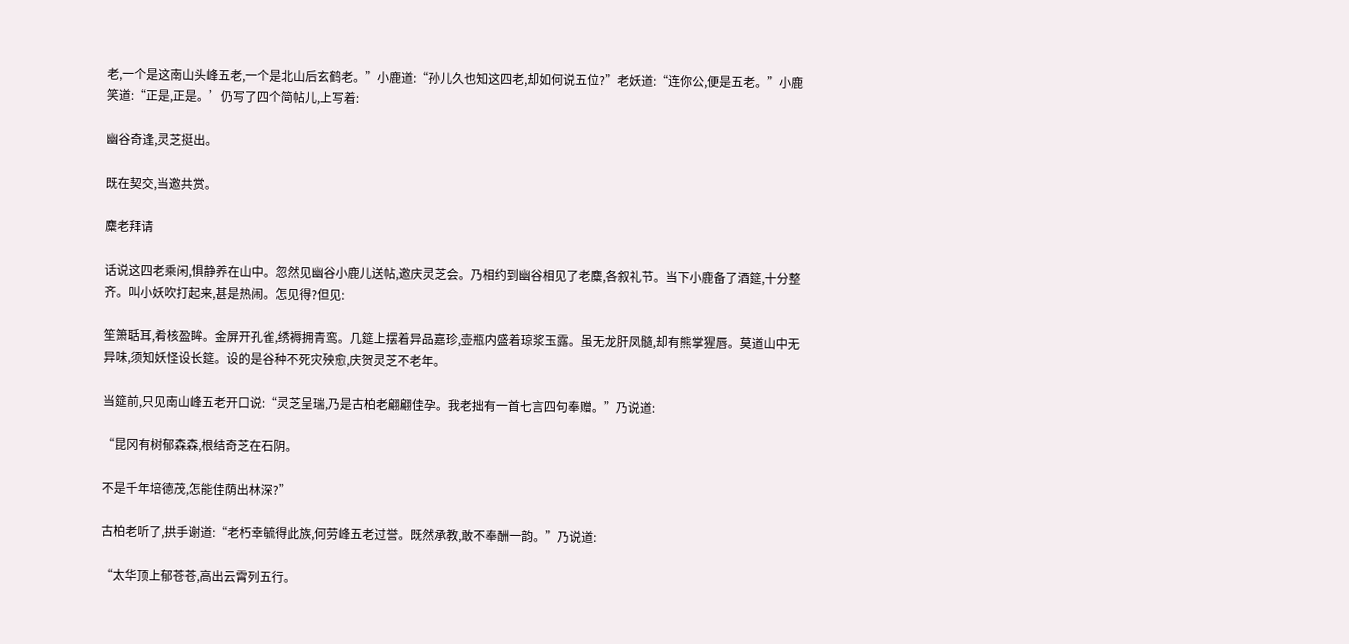老,一个是这南山头峰五老,一个是北山后玄鹤老。”小鹿道:“孙儿久也知这四老,却如何说五位?”老妖道:“连你公,便是五老。”小鹿笑道:“正是,正是。’仍写了四个简帖儿,上写着:

幽谷奇逢,灵芝挺出。

既在契交,当邀共赏。

麋老拜请

话说这四老乘闲,惧静养在山中。忽然见幽谷小鹿儿送帖,邀庆灵芝会。乃相约到幽谷相见了老麋,各叙礼节。当下小鹿备了酒筵,十分整齐。叫小妖吹打起来,甚是热闹。怎见得?但见:

笙箫聒耳,肴核盈眸。金屏开孔雀,绣褥拥青鸾。几筵上摆着异品嘉珍,壶瓶内盛着琼浆玉露。虽无龙肝凤髓,却有熊掌猩唇。莫道山中无异味,须知妖怪设长筵。设的是谷种不死灾殃愈,庆贺灵芝不老年。

当筵前,只见南山峰五老开口说:“灵芝呈瑞,乃是古柏老翩翩佳孕。我老拙有一首七言四句奉赠。”乃说道:

“昆冈有树郁森森,根结奇芝在石阴。

不是千年培德茂,怎能佳荫出林深?”

古柏老听了,拱手谢道:“老朽幸毓得此族,何劳峰五老过誉。既然承教,敢不奉酬一韵。”乃说道:

“太华顶上郁苍苍,高出云霄列五行。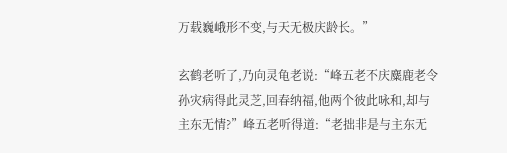万载巍峨形不变,与天无极庆龄长。”

玄鹤老听了,乃向灵龟老说:“峰五老不庆麋鹿老令孙灾病得此灵芝,回春纳福,他两个彼此咏和,却与主东无情?”峰五老听得道:“老拙非是与主东无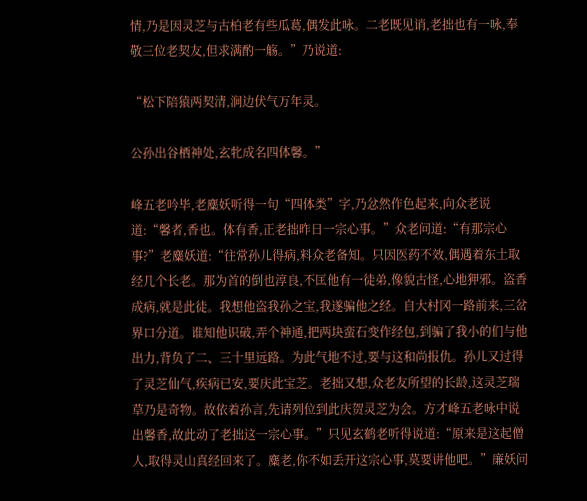情,乃是因灵芝与古柏老有些瓜葛,偶发此咏。二老既见诮,老拙也有一咏,奉敬三位老契友,但求满酌一觞。”乃说道:

“松下陪猿两契清,涧边伏气万年灵。

公孙出谷栖神处,玄牝成名四体馨。”

峰五老吟毕,老麋妖听得一句“四体类”字,乃忿然作色起来,向众老说道:“馨者,香也。体有香,正老拙昨日一宗心事。”众老问道:“有那宗心事?”老麋妖道:“往常孙儿得病,料众老备知。只因医药不效,偶遇着东土取经几个长老。那为首的倒也淳良,不匡他有一徒弟,像貌古怪,心地狎邪。盗香成病,就是此徒。我想他盗我孙之宝,我遂骗他之经。自大村冈一路前来,三岔界口分道。谁知他识破,弄个神通,把两块蛮石变作经包,到骗了我小的们与他出力,背负了二、三十里远路。为此气地不过,要与这和尚报仇。孙儿又过得了灵芝仙气,疾病已安,要庆此宝芝。老拙又想,众老友所望的长龄,这灵芝瑞草乃是奇物。故依着孙言,先请列位到此庆贺灵芝为会。方才峰五老咏中说出馨香,故此动了老拙这一宗心事。”只见玄鹤老听得说道:“原来是这起僧人,取得灵山真经回来了。麋老,你不如丢开这宗心事,莫要讲他吧。”廉妖问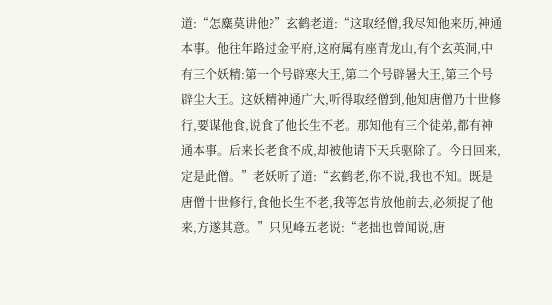道:“怎麋莫讲他?”玄鹤老道:“这取经僧,我尽知他来历,神通本事。他往年路过金平府,这府属有座青龙山,有个玄英洞,中有三个妖精:第一个号辟寒大王,第二个号辟暑大王,第三个号辟尘大王。这妖精神通广大,听得取经僧到,他知唐僧乃十世修行,要谋他食,说食了他长生不老。那知他有三个徒弟,都有神通本事。后来长老食不成,却被他请下天兵驱除了。今日回来,定是此僧。”老妖听了道:“玄鹤老,你不说,我也不知。既是唐僧十世修行,食他长生不老,我等怎肯放他前去,必须捉了他来,方遂其意。”只见峰五老说:“老拙也曾闻说,唐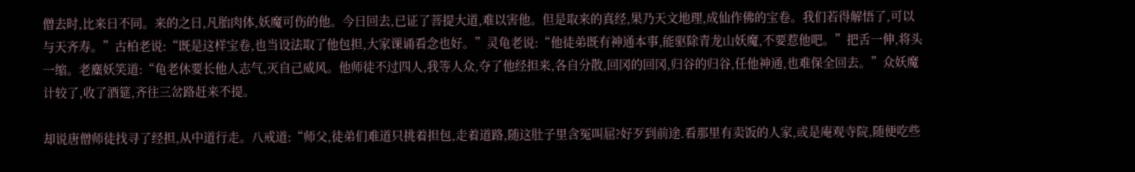僧去时,比来日不同。来的之日,凡胎肉体,妖魔可伤的他。今日回去,已证了菩提大道,难以害他。但是取来的真经,果乃天文地理,成仙作佛的宝卷。我们若得解悟了,可以与天齐寿。”古柏老说:“既是这样宝卷,也当设法取了他包担,大家课诵看念也好。”灵龟老说:“他徒弟既有神通本事,能驱除青龙山妖魔,不要惹他吧。”把舌一伸,将头一缩。老麋妖笑道:“龟老休要长他人志气,灭自己威风。他师徒不过四人,我等人众,夺了他经担来,各自分散,回冈的回冈,归谷的归谷,任他神通,也难保全回去。”众妖魔计较了,收了酒筵,齐往三岔路赶来不提。

却说唐僧师徒找寻了经担,从中道行走。八戒道:“师父,徒弟们难道只挑着担包,走着道路,随这肚子里含冤叫屈?好歹到前途.看那里有卖饭的人家,或是庵观寺院,随便吃些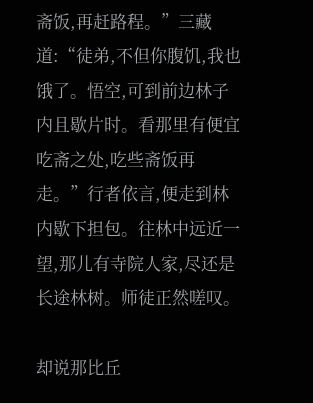斋饭,再赶路程。”三藏道:“徒弟,不但你腹饥,我也饿了。悟空,可到前边林子内且歇片时。看那里有便宜吃斋之处,吃些斋饭再走。”行者依言,便走到林内歇下担包。往林中远近一望,那儿有寺院人家,尽还是长途林树。师徒正然嗟叹。

却说那比丘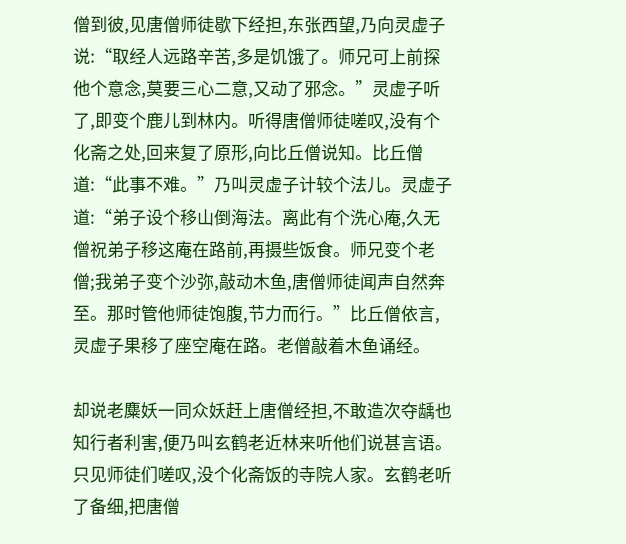僧到彼,见唐僧师徒歇下经担,东张西望,乃向灵虚子说:“取经人远路辛苦,多是饥饿了。师兄可上前探他个意念,莫要三心二意,又动了邪念。”灵虚子听了,即变个鹿儿到林内。听得唐僧师徒嗟叹,没有个化斋之处,回来复了原形,向比丘僧说知。比丘僧道:“此事不难。”乃叫灵虚子计较个法儿。灵虚子道:“弟子设个移山倒海法。离此有个洗心庵,久无僧祝弟子移这庵在路前,再摄些饭食。师兄变个老僧;我弟子变个沙弥,敲动木鱼,唐僧师徒闻声自然奔至。那时管他师徒饱腹,节力而行。”比丘僧依言,灵虚子果移了座空庵在路。老僧敲着木鱼诵经。

却说老麋妖一同众妖赶上唐僧经担,不敢造次夺龋也知行者利害,便乃叫玄鹤老近林来听他们说甚言语。只见师徒们嗟叹,没个化斋饭的寺院人家。玄鹤老听了备细,把唐僧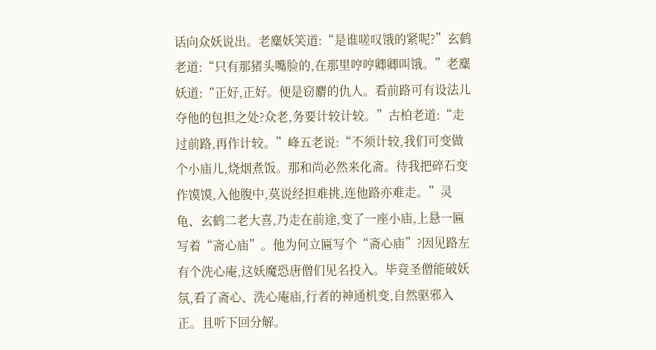话向众妖说出。老麋妖笑道:“是谁嗟叹饿的紧呢?”玄鹤老道:“只有那猪头嘴脸的,在那里哼哼卿卿叫饿。”老麋妖道:“正好,正好。便是窃麝的仇人。看前路可有设法儿夺他的包担之处?众老,务要计较计较。”古柏老道:“走过前路,再作计较。”峰五老说:“不须计较,我们可变做个小庙儿,烧烟煮饭。那和尚必然来化斋。待我把碎石变作馍馍,入他腹中,莫说经担难挑,连他路亦难走。”灵龟、玄鹤二老大喜,乃走在前途,变了一座小庙,上悬一匾写着“斋心庙”。他为何立匾写个“斋心庙”?因见路左有个洗心庵,这妖魔恐唐僧们见名投入。毕竟圣僧能破妖氛,看了斋心、洗心庵庙,行者的神通机变,自然驱邪入正。且听下回分解。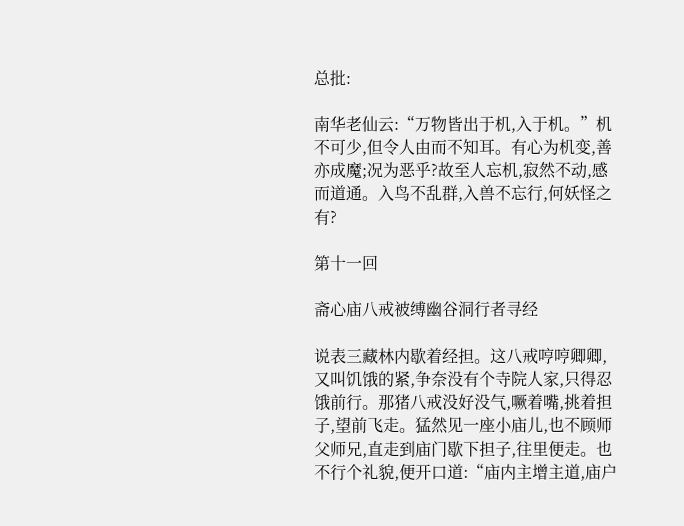总批:

南华老仙云:“万物皆出于机,入于机。”机不可少,但令人由而不知耳。有心为机变,善亦成魔;况为恶乎?故至人忘机,寂然不动,感而道通。入鸟不乱群,入兽不忘行,何妖怪之有?

第十一回

斋心庙八戒被缚幽谷洞行者寻经

说表三藏林内歇着经担。这八戒哼哼卿卿,又叫饥饿的紧,争奈没有个寺院人家,只得忍饿前行。那猪八戒没好没气,噘着嘴,挑着担子,望前飞走。猛然见一座小庙儿,也不顾师父师兄,直走到庙门歇下担子,往里便走。也不行个礼貌,便开口道:“庙内主增主道,庙户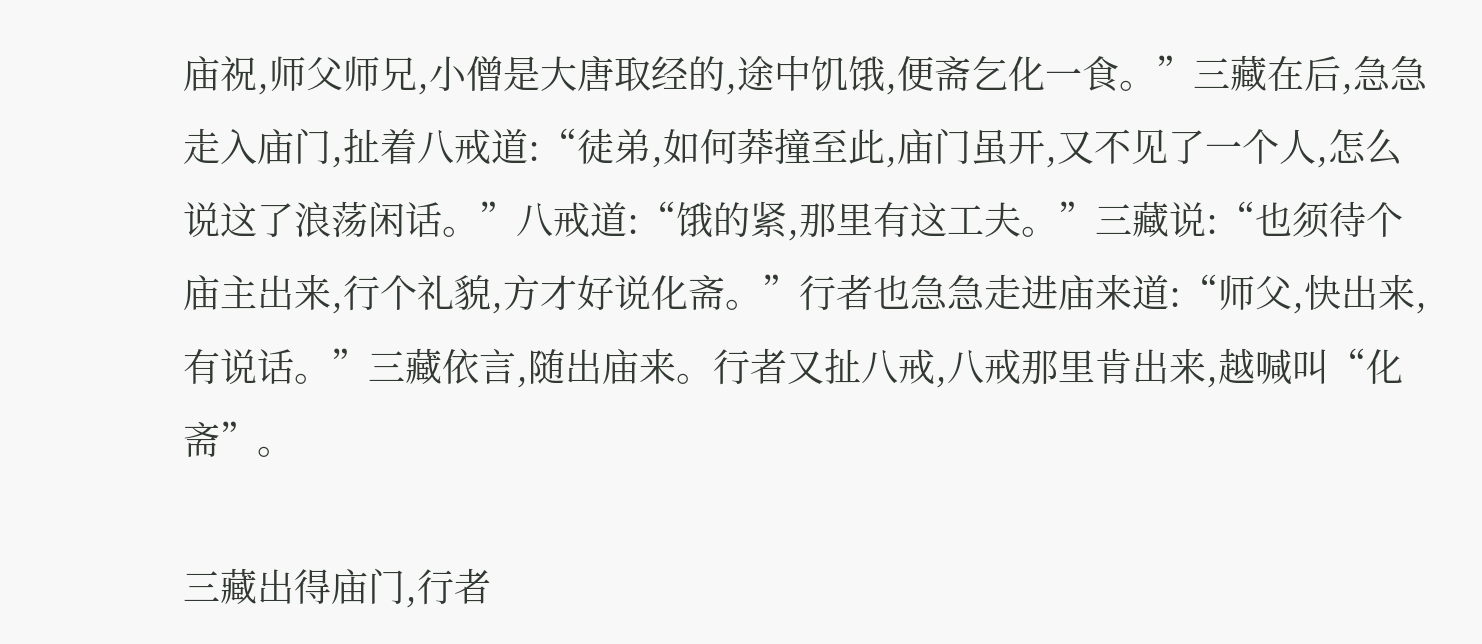庙祝,师父师兄,小僧是大唐取经的,途中饥饿,便斋乞化一食。”三藏在后,急急走入庙门,扯着八戒道:“徒弟,如何莽撞至此,庙门虽开,又不见了一个人,怎么说这了浪荡闲话。”八戒道:“饿的紧,那里有这工夫。”三藏说:“也须待个庙主出来,行个礼貌,方才好说化斋。”行者也急急走进庙来道:“师父,快出来,有说话。”三藏依言,随出庙来。行者又扯八戒,八戒那里肯出来,越喊叫“化斋”。

三藏出得庙门,行者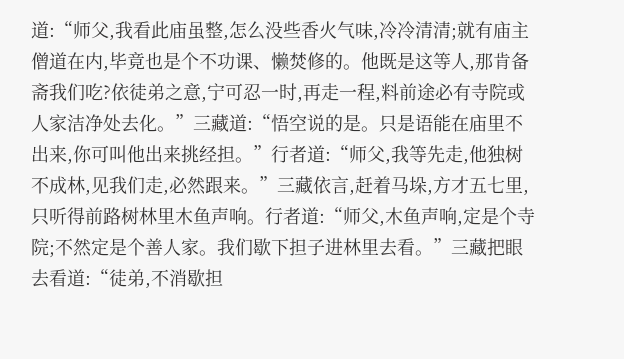道:“师父,我看此庙虽整,怎么没些香火气味,冷冷清清;就有庙主僧道在内,毕竟也是个不功课、懒焚修的。他既是这等人,那肯备斋我们吃?依徒弟之意,宁可忍一时,再走一程,料前途必有寺院或人家洁净处去化。”三藏道:“悟空说的是。只是语能在庙里不出来,你可叫他出来挑经担。”行者道:“师父,我等先走,他独树不成林,见我们走,必然跟来。”三藏依言,赶着马垛,方才五七里,只听得前路树林里木鱼声响。行者道:“师父,木鱼声响,定是个寺院;不然定是个善人家。我们歇下担子进林里去看。”三藏把眼去看道:“徒弟,不消歇担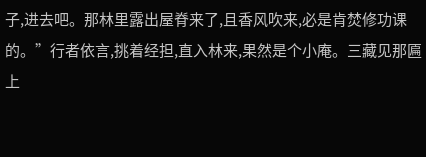子,进去吧。那林里露出屋脊来了,且香风吹来,必是肯焚修功课的。”行者依言,挑着经担,直入林来,果然是个小庵。三藏见那匾上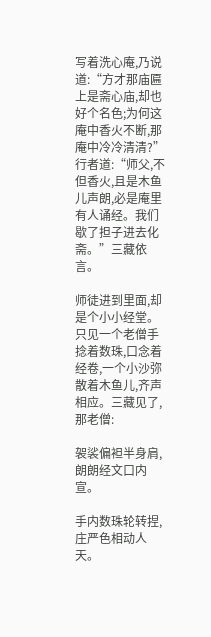写着洗心庵,乃说道:“方才那庙匾上是斋心庙,却也好个名色;为何这庵中香火不断,那庵中冷冷清清?”行者道:“师父,不但香火,且是木鱼儿声朗,必是庵里有人诵经。我们歇了担子进去化斋。”三藏依言。

师徒进到里面,却是个小小经堂。只见一个老僧手捻着数珠,口念着经卷,一个小沙弥散着木鱼儿,齐声相应。三藏见了,那老僧:

袈裟偏袒半身肩,朗朗经文口内宣。

手内数珠轮转捏,庄严色相动人天。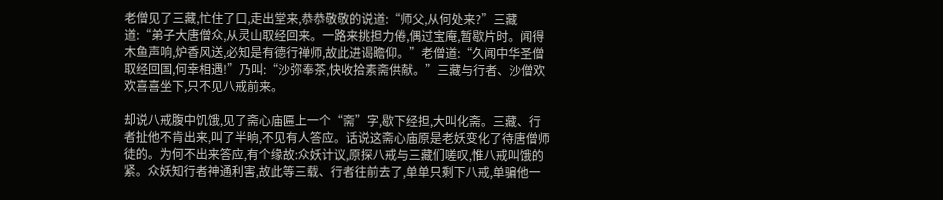老僧见了三藏,忙住了口,走出堂来,恭恭敬敬的说道:“师父,从何处来?”三藏道:“弟子大唐僧众,从灵山取经回来。一路来挑担力倦,偶过宝庵,暂歇片时。闻得木鱼声响,炉香风送,必知是有德行禅师,故此进谒瞻仰。”老僧道:“久闻中华圣僧取经回国,何幸相遇!”乃叫:“沙弥奉茶,快收拾素斋供献。”三藏与行者、沙僧欢欢喜喜坐下,只不见八戒前来。

却说八戒腹中饥饿,见了斋心庙匾上一个“斋”字,歇下经担,大叫化斋。三藏、行者扯他不肯出来,叫了半晌,不见有人答应。话说这斋心庙原是老妖变化了待唐僧师徒的。为何不出来答应,有个缘故:众妖计议,原探八戒与三藏们嗟叹,惟八戒叫饿的紧。众妖知行者神通利害,故此等三载、行者往前去了,单单只剩下八戒,单骗他一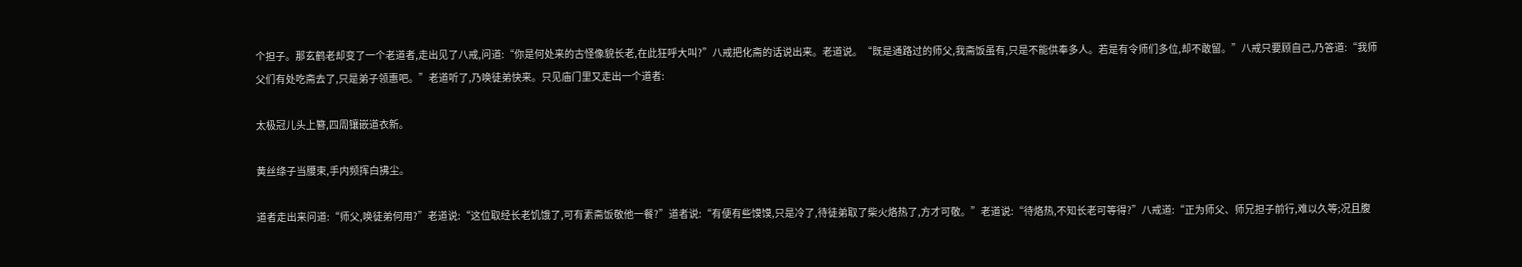个担子。那玄鹤老却变了一个老道者,走出见了八戒,问道:“你是何处来的古怪像貌长老,在此狂呼大叫?”八戒把化斋的话说出来。老道说。“既是通路过的师父,我斋饭虽有,只是不能供奉多人。若是有令师们多位,却不敢留。”八戒只要顾自己,乃答道:“我师父们有处吃斋去了,只是弟子领惠吧。”老道听了,乃唤徒弟快来。只见庙门里又走出一个道者:

太极冠儿头上簪,四周镶嵌道衣新。

黄丝绦子当腰束,手内频挥白拂尘。

道者走出来问道:“师父,唤徒弟何用?”老道说:“这位取经长老饥饿了,可有素斋饭敬他一餐?”道者说:“有便有些馍馍,只是冷了,待徒弟取了柴火烙热了,方才可敬。”老道说:“待烙热,不知长老可等得?”八戒道:“正为师父、师兄担子前行,难以久等;况且腹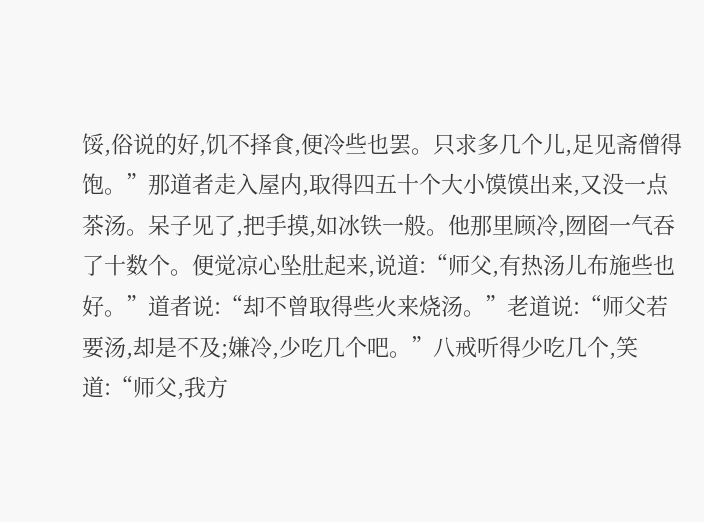馁,俗说的好,饥不择食,便冷些也罢。只求多几个儿,足见斋僧得饱。”那道者走入屋内,取得四五十个大小馍馍出来,又没一点茶汤。呆子见了,把手摸,如冰铁一般。他那里顾冷,囫囵一气吞了十数个。便觉凉心坠肚起来,说道:“师父,有热汤儿布施些也好。”道者说:“却不曾取得些火来烧汤。”老道说:“师父若要汤,却是不及;嫌冷,少吃几个吧。”八戒听得少吃几个,笑道:“师父,我方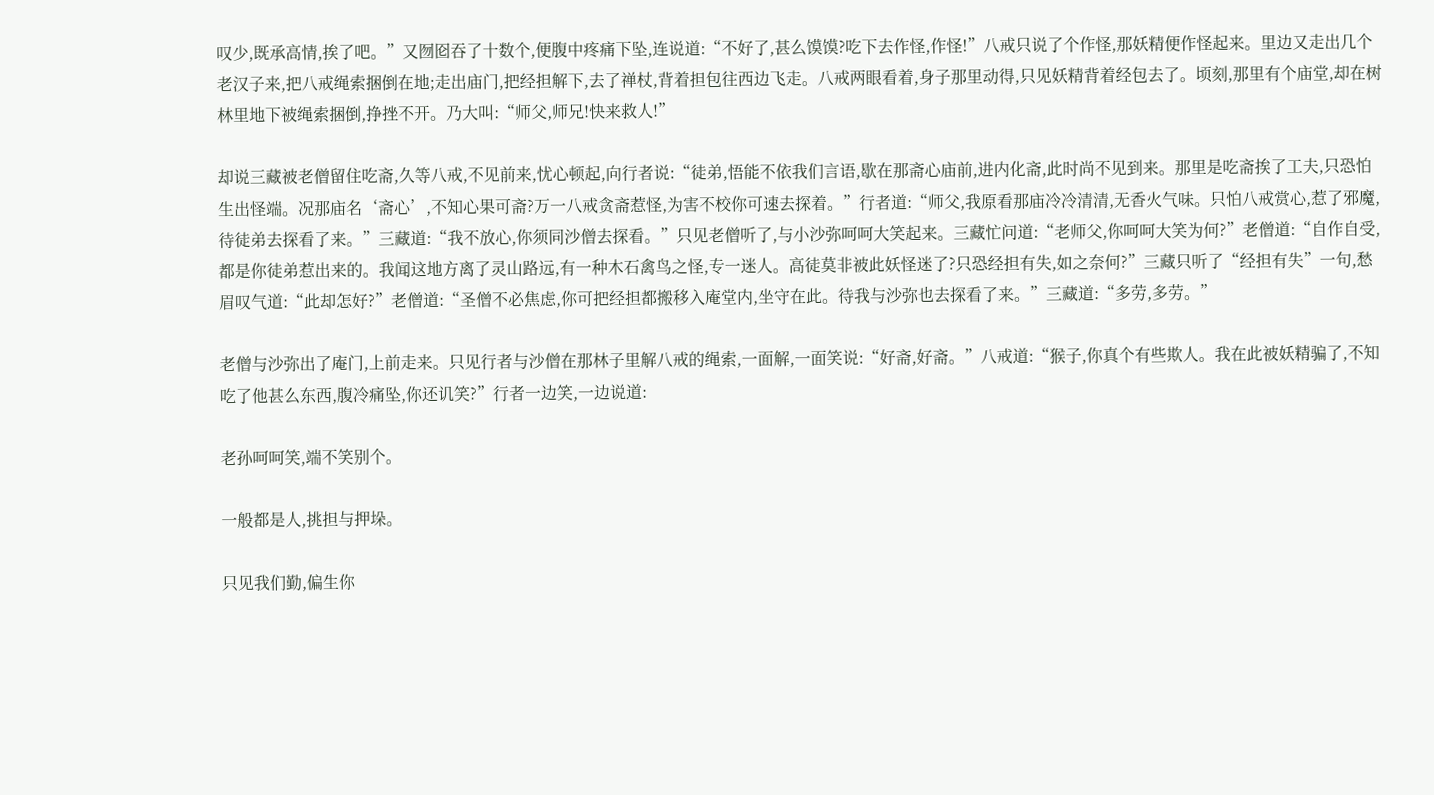叹少,既承高情,挨了吧。”又囫囵吞了十数个,便腹中疼痛下坠,连说道:“不好了,甚么馍馍?吃下去作怪,作怪!”八戒只说了个作怪,那妖精便作怪起来。里边又走出几个老汉子来,把八戒绳索捆倒在地;走出庙门,把经担解下,去了禅杖,背着担包往西边飞走。八戒两眼看着,身子那里动得,只见妖精背着经包去了。顷刻,那里有个庙堂,却在树林里地下被绳索捆倒,挣挫不开。乃大叫:“师父,师兄!快来救人!”

却说三藏被老僧留住吃斋,久等八戒,不见前来,忧心顿起,向行者说:“徒弟,悟能不依我们言语,歇在那斋心庙前,进内化斋,此时尚不见到来。那里是吃斋挨了工夫,只恐怕生出怪端。况那庙名‘斋心’,不知心果可斋?万一八戒贪斋惹怪,为害不校你可速去探着。”行者道:“师父,我原看那庙冷冷清清,无香火气味。只怕八戒赏心,惹了邪魔,待徒弟去探看了来。”三藏道:“我不放心,你须同沙僧去探看。”只见老僧听了,与小沙弥呵呵大笑起来。三藏忙问道:“老师父,你呵呵大笑为何?”老僧道:“自作自受,都是你徒弟惹出来的。我闻这地方离了灵山路远,有一种木石禽鸟之怪,专一迷人。高徒莫非被此妖怪迷了?只恐经担有失,如之奈何?”三藏只听了“经担有失”一句,愁眉叹气道:“此却怎好?”老僧道:“圣僧不必焦虑,你可把经担都搬移入庵堂内,坐守在此。待我与沙弥也去探看了来。”三藏道:“多劳,多劳。”

老僧与沙弥出了庵门,上前走来。只见行者与沙僧在那林子里解八戒的绳索,一面解,一面笑说:“好斋,好斋。”八戒道:“猴子,你真个有些欺人。我在此被妖精骗了,不知吃了他甚么东西,腹冷痛坠,你还讥笑?”行者一边笑,一边说道:

老孙呵呵笑,端不笑别个。

一般都是人,挑担与押垛。

只见我们勤,偏生你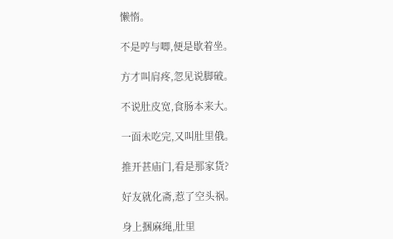懒惰。

不是哼与唧,便是歇着坐。

方才叫肩疼,忽见说脚破。

不说肚皮宽,食肠本来大。

一面未吃完,又叫肚里俄。

推开甚庙门,看是那家货?

好友就化斋,惹了空头祸。

身上捆麻绳,肚里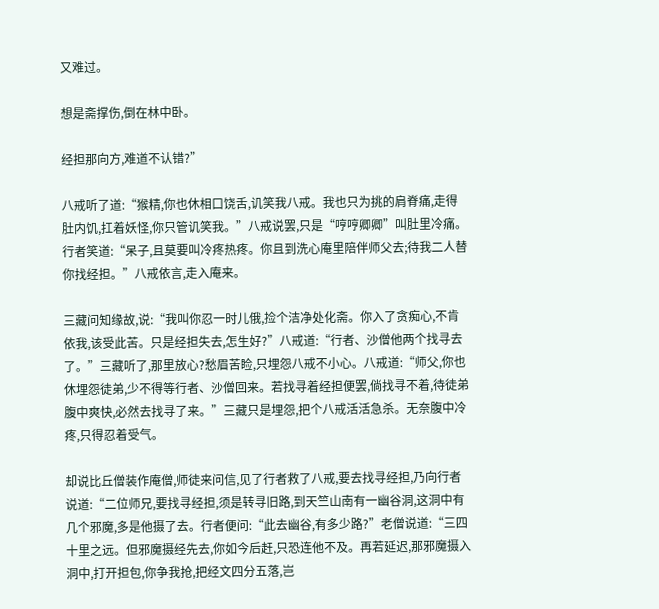又难过。

想是斋撑伤,倒在林中卧。

经担那向方,难道不认错?”

八戒听了道:“猴精,你也休相口饶舌,讥笑我八戒。我也只为挑的肩脊痛,走得肚内饥,扛着妖怪,你只管讥笑我。”八戒说罢,只是“哼哼卿卿”叫肚里冷痛。行者笑道:“呆子,且莫要叫冷疼热疼。你且到洗心庵里陪伴师父去;待我二人替你找经担。”八戒依言,走入庵来。

三藏问知缘故,说:“我叫你忍一时儿俄,捡个洁净处化斋。你入了贪痴心,不肯依我,该受此苦。只是经担失去,怎生好?”八戒道:“行者、沙僧他两个找寻去了。”三藏听了,那里放心?愁眉苦睑,只埋怨八戒不小心。八戒道:“师父,你也休埋怨徒弟,少不得等行者、沙僧回来。若找寻着经担便罢,倘找寻不着,待徒弟腹中爽快,必然去找寻了来。”三藏只是埋怨,把个八戒活活急杀。无奈腹中冷疼,只得忍着受气。

却说比丘僧装作庵僧,师徒来问信,见了行者救了八戒,要去找寻经担,乃向行者说道:“二位师兄,要找寻经担,须是转寻旧路,到天竺山南有一幽谷洞,这洞中有几个邪魔,多是他摄了去。行者便问:“此去幽谷,有多少路?”老僧说道:“三四十里之远。但邪魔摄经先去,你如今后赶,只恐连他不及。再若延迟,那邪魔摄入洞中,打开担包,你争我抢,把经文四分五落,岂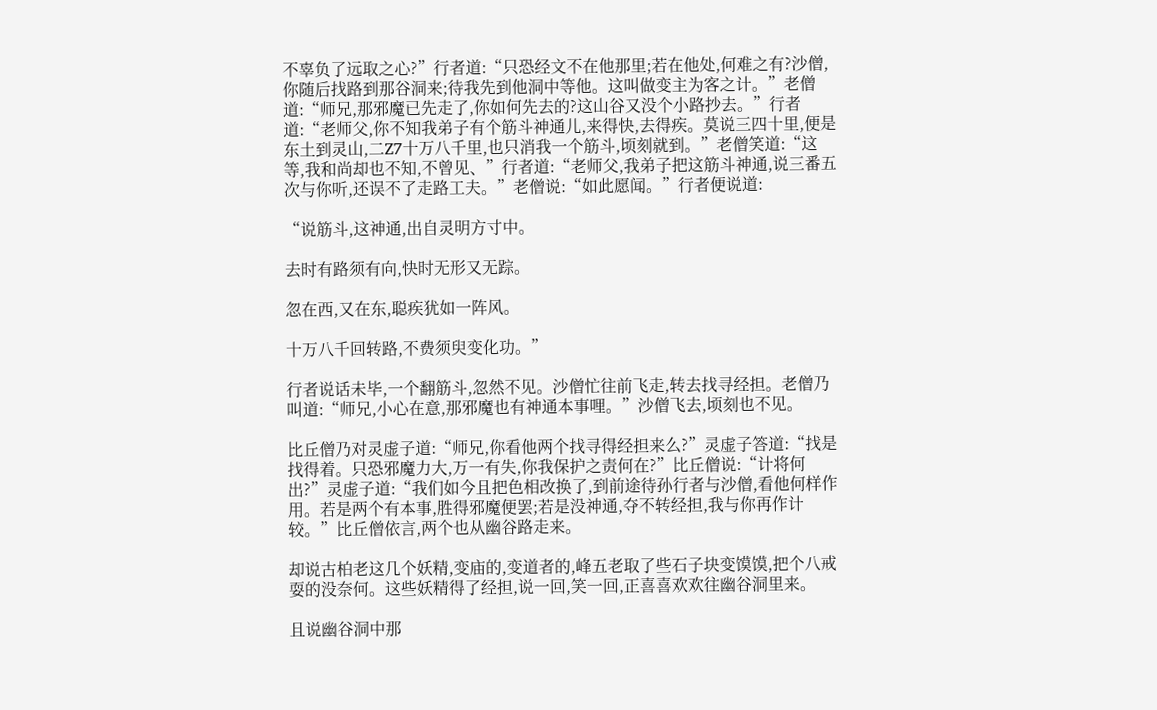不辜负了远取之心?”行者道:“只恐经文不在他那里;若在他处,何难之有?沙僧,你随后找路到那谷洞来;待我先到他洞中等他。这叫做变主为客之计。”老僧道:“师兄,那邪魔已先走了,你如何先去的?这山谷又没个小路抄去。”行者道:“老师父,你不知我弟子有个筋斗神通儿,来得快,去得疾。莫说三四十里,便是东土到灵山,二Z7十万八千里,也只消我一个筋斗,顷刻就到。”老僧笑道:“这等,我和尚却也不知,不曾见、”行者道:“老师父,我弟子把这筋斗神通,说三番五次与你听,还误不了走路工夫。”老僧说:“如此愿闻。”行者便说道:

“说筋斗,这神通,出自灵明方寸中。

去时有路须有向,快时无形又无踪。

忽在西,又在东,聪疾犹如一阵风。

十万八千回转路,不费须臾变化功。”

行者说话未毕,一个翻筋斗,忽然不见。沙僧忙往前飞走,转去找寻经担。老僧乃叫道:“师兄,小心在意,那邪魔也有神通本事哩。”沙僧飞去,顷刻也不见。

比丘僧乃对灵虚子道:“师兄,你看他两个找寻得经担来么?”灵虚子答道:“找是找得着。只恐邪魔力大,万一有失,你我保护之责何在?”比丘僧说:“计将何出?”灵虚子道:“我们如今且把色相改换了,到前途待孙行者与沙僧,看他何样作用。若是两个有本事,胜得邪魔便罢;若是没神通,夺不转经担,我与你再作计较。”比丘僧依言,两个也从幽谷路走来。

却说古柏老这几个妖精,变庙的,变道者的,峰五老取了些石子块变馍馍,把个八戒耍的没奈何。这些妖精得了经担,说一回,笑一回,正喜喜欢欢往幽谷洞里来。

且说幽谷洞中那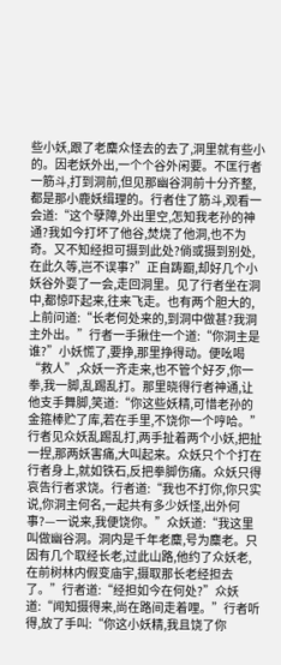些小妖,跟了老麋众怪去的去了,洞里就有些小的。因老妖外出,一个个谷外闲要。不匡行者一筋斗,打到洞前,但见那幽谷洞前十分齐整,都是那小鹿妖缉理的。行者住了筋斗,观看一会道:“这个孽障,外出里空,怎知我老孙的神通?我如今打坏了他谷,焚烧了他洞,也不为奇。又不知经担可摄到此处?倘或摄到别处,在此久等,岂不误事?”正自踌蹰,却好几个小妖谷外耍了一会,走回洞里。见了行者坐在洞中,都惊吓起来,往来飞走。也有两个胆大的,上前问道:“长老何处来的,到洞中做甚?我洞主外出。”行者一手揪住一个道:“你洞主是谁?”小妖慌了,要挣,那里挣得动。便吆喝“救人”,众妖一齐走来,也不管个好歹,你一拳,我一脚,乱踢乱打。那里晓得行者神通,让他支手舞脚,笑道:“你这些妖精,可惜老孙的金箍棒贮了库,若在手里,不饶你一个哼哈。”行者见众妖乱踢乱打,两手扯着两个小妖,把扯一捏,那两妖害痛,大叫起来。众妖只个个打在行者身上,就如铁石,反把拳脚伤痛。众妖只得哀告行者求饶。行者道:“我也不打你,你只实说,你洞主何名,一起共有多少妖怪,出外何事?—一说来,我便饶你。”众妖道:“我这里叫做幽谷洞。洞内是千年老麋,号为麋老。只因有几个取经长老,过此山路,他约了众妖老,在前树林内假变庙宇,摄取那长老经担去了。”行者道:“经担如今在何处?”众妖道:“闻知摄得来,尚在路间走着哩。”行者听得,放了手叫:“你这小妖精,我且饶了你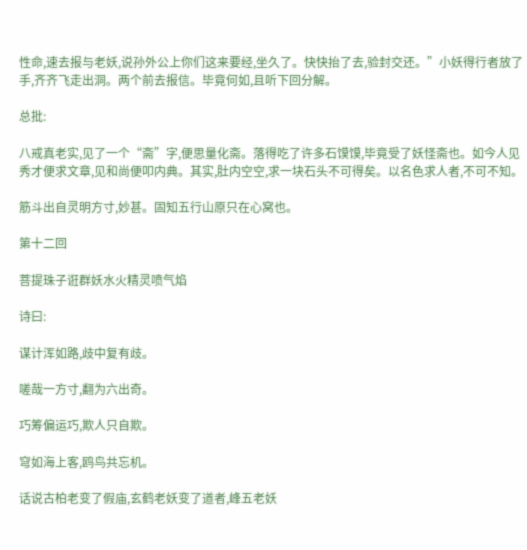性命,速去报与老妖,说孙外公上你们这来要经,坐久了。快快抬了去,验封交还。”小妖得行者放了手,齐齐飞走出洞。两个前去报信。毕竟何如,且听下回分解。

总批:

八戒真老实,见了一个“斋”字,便思量化斋。落得吃了许多石馍馍,毕竟受了妖怪斋也。如今人见秀才便求文章,见和尚便叩内典。其实,肚内空空,求一块石头不可得矣。以名色求人者,不可不知。

筋斗出自灵明方寸,妙甚。固知五行山原只在心窝也。

第十二回

菩提珠子诳群妖水火精灵喷气焰

诗曰:

谋计浑如路,歧中复有歧。

嗟哉一方寸,翻为六出奇。

巧筹偏运巧,欺人只自欺。

穹如海上客,鸥鸟共忘机。

话说古柏老变了假庙,玄鹤老妖变了道者,峰五老妖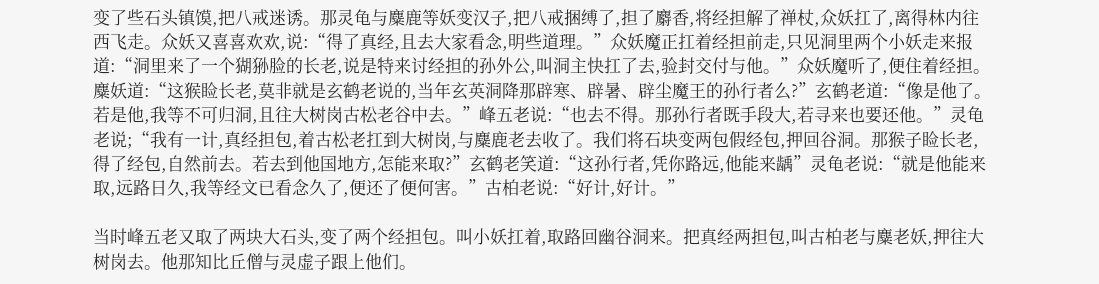变了些石头镇馍,把八戒迷诱。那灵龟与麋鹿等妖变汉子,把八戒捆缚了,担了麝香,将经担解了禅杖,众妖扛了,离得林内往西飞走。众妖又喜喜欢欢,说:“得了真经,且去大家看念,明些道理。”众妖魔正扛着经担前走,只见洞里两个小妖走来报道:“洞里来了一个猢狲脸的长老,说是特来讨经担的孙外公,叫洞主快扛了去,验封交付与他。”众妖魔听了,便住着经担。麋妖道:“这猴睑长老,莫非就是玄鹤老说的,当年玄英洞降那辟寒、辟暑、辟尘魔王的孙行者么?”玄鹤老道:“像是他了。若是他,我等不可归洞,且往大树岗古松老谷中去。”峰五老说:“也去不得。那孙行者既手段大,若寻来也要还他。”灵龟老说;“我有一计,真经担包,着古松老扛到大树岗,与麋鹿老去收了。我们将石块变两包假经包,押回谷洞。那猴子睑长老,得了经包,自然前去。若去到他国地方,怎能来取?”玄鹤老笑道:“这孙行者,凭你路远,他能来龋”灵龟老说:“就是他能来取,远路日久,我等经文已看念久了,便还了便何害。”古柏老说:“好计,好计。”

当时峰五老又取了两块大石头,变了两个经担包。叫小妖扛着,取路回幽谷洞来。把真经两担包,叫古柏老与麋老妖,押往大树岗去。他那知比丘僧与灵虚子跟上他们。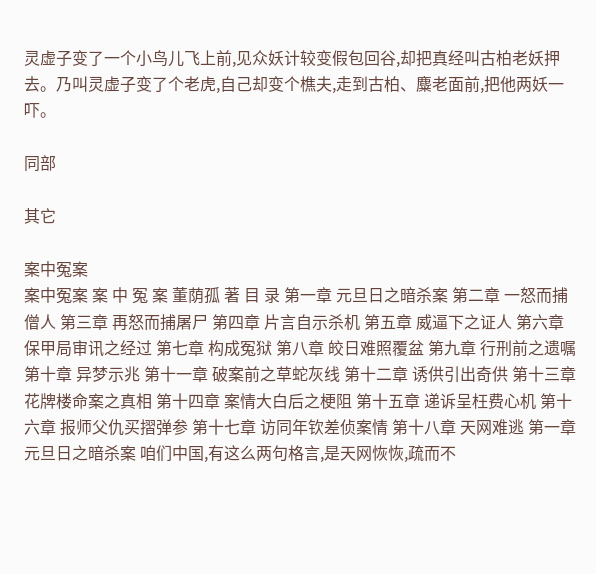灵虚子变了一个小鸟儿飞上前,见众妖计较变假包回谷,却把真经叫古柏老妖押去。乃叫灵虚子变了个老虎,自己却变个樵夫,走到古柏、麋老面前,把他两妖一吓。

同部

其它

案中冤案
案中冤案 案 中 冤 案 董荫孤 著 目 录 第一章 元旦日之暗杀案 第二章 一怒而捕僧人 第三章 再怒而捕屠尸 第四章 片言自示杀机 第五章 威逼下之证人 第六章 保甲局审讯之经过 第七章 构成冤狱 第八章 皎日难照覆盆 第九章 行刑前之遗嘱 第十章 异梦示兆 第十一章 破案前之草蛇灰线 第十二章 诱供引出奇供 第十三章 花牌楼命案之真相 第十四章 案情大白后之梗阻 第十五章 递诉呈枉费心机 第十六章 报师父仇买摺弹参 第十七章 访同年钦差侦案情 第十八章 天网难逃 第一章 元旦日之暗杀案 咱们中国,有这么两句格言,是天网恢恢,疏而不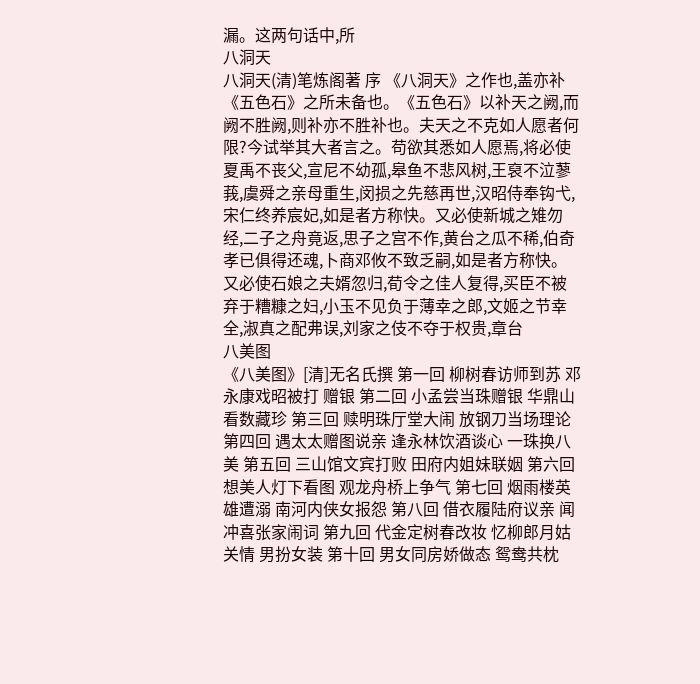漏。这两句话中,所
八洞天
八洞天(清)笔炼阁著 序 《八洞天》之作也,盖亦补《五色石》之所未备也。《五色石》以补天之阙,而阙不胜阙,则补亦不胜补也。夫天之不克如人愿者何限?今试举其大者言之。苟欲其悉如人愿焉,将必使夏禹不丧父,宣尼不幼孤,皋鱼不悲风树,王裒不泣蓼莪,虞舜之亲母重生,闵损之先慈再世,汉昭侍奉钩弋,宋仁终养宸妃,如是者方称快。又必使新城之雉勿经,二子之舟竟返,思子之宫不作,黄台之瓜不稀,伯奇孝已俱得还魂,卜商邓攸不致乏嗣,如是者方称快。又必使石娘之夫婿忽归,荀令之佳人复得,买臣不被弃于糟糠之妇,小玉不见负于薄幸之郎,文姬之节幸全,淑真之配弗误,刘家之伎不夺于权贵,章台
八美图
《八美图》[清]无名氏撰 第一回 柳树春访师到苏 邓永康戏昭被打 赠银 第二回 小孟尝当珠赠银 华鼎山看数藏珍 第三回 赎明珠厅堂大闹 放钢刀当场理论 第四回 遇太太赠图说亲 逢永林饮酒谈心 一珠换八美 第五回 三山馆文宾打败 田府内姐妹联姻 第六回 想美人灯下看图 观龙舟桥上争气 第七回 烟雨楼英雄遭溺 南河内侠女报怨 第八回 借衣履陆府议亲 闻冲喜张家闹词 第九回 代金定树春改妆 忆柳郎月姑关情 男扮女装 第十回 男女同房娇做态 鸳鸯共枕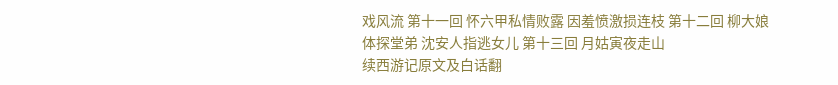戏风流 第十一回 怀六甲私情败露 因羞愤激损连枝 第十二回 柳大娘体探堂弟 沈安人指逃女儿 第十三回 月姑寅夜走山
续西游记原文及白话翻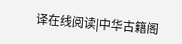译在线阅读|中华古籍阁